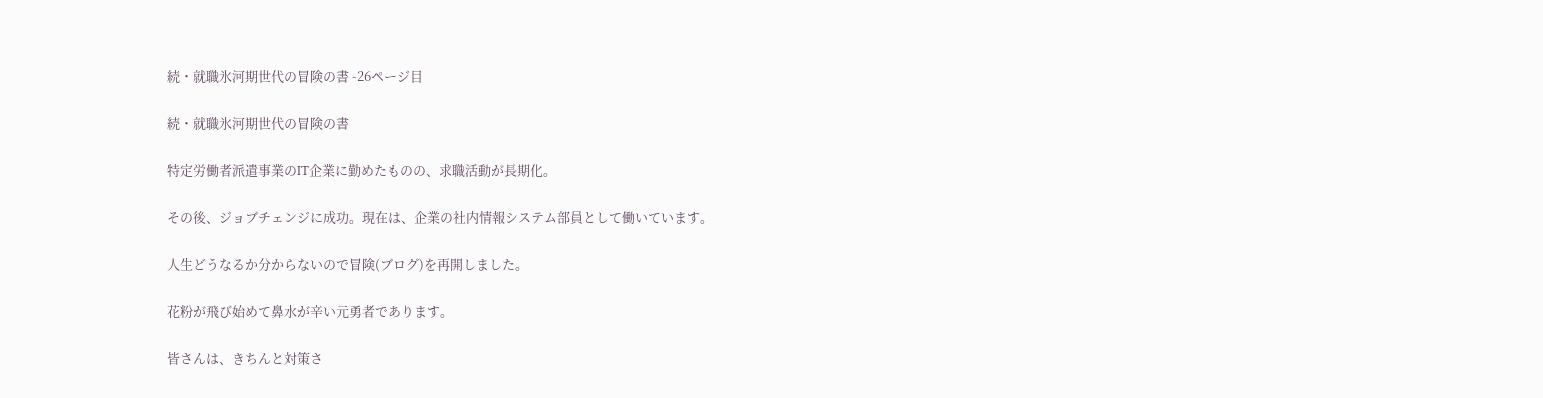続・就職氷河期世代の冒険の書 -26ページ目

続・就職氷河期世代の冒険の書

特定労働者派遣事業のIT企業に勤めたものの、求職活動が長期化。

その後、ジョブチェンジに成功。現在は、企業の社内情報システム部員として働いています。

人生どうなるか分からないので冒険(ブログ)を再開しました。

花粉が飛び始めて鼻水が辛い元勇者であります。

皆さんは、きちんと対策さ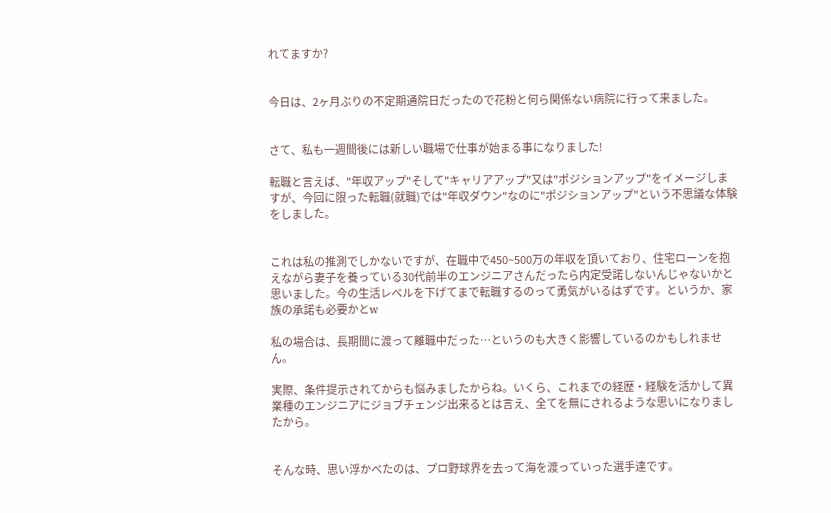れてますか?


今日は、2ヶ月ぶりの不定期通院日だったので花粉と何ら関係ない病院に行って来ました。


さて、私も一週間後には新しい職場で仕事が始まる事になりました!

転職と言えば、"年収アップ"そして"キャリアアップ"又は"ポジションアップ"をイメージしますが、今回に限った転職(就職)では"年収ダウン"なのに"ポジションアップ"という不思議な体験をしました。


これは私の推測でしかないですが、在職中で450~500万の年収を頂いており、住宅ローンを抱えながら妻子を養っている30代前半のエンジニアさんだったら内定受諾しないんじゃないかと思いました。今の生活レベルを下げてまで転職するのって勇気がいるはずです。というか、家族の承諾も必要かとw

私の場合は、長期間に渡って離職中だった…というのも大きく影響しているのかもしれません。

実際、条件提示されてからも悩みましたからね。いくら、これまでの経歴・経験を活かして異業種のエンジニアにジョブチェンジ出来るとは言え、全てを無にされるような思いになりましたから。


そんな時、思い浮かべたのは、プロ野球界を去って海を渡っていった選手達です。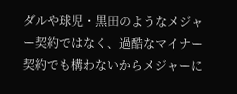ダルや球児・黒田のようなメジャー契約ではなく、過酷なマイナー契約でも構わないからメジャーに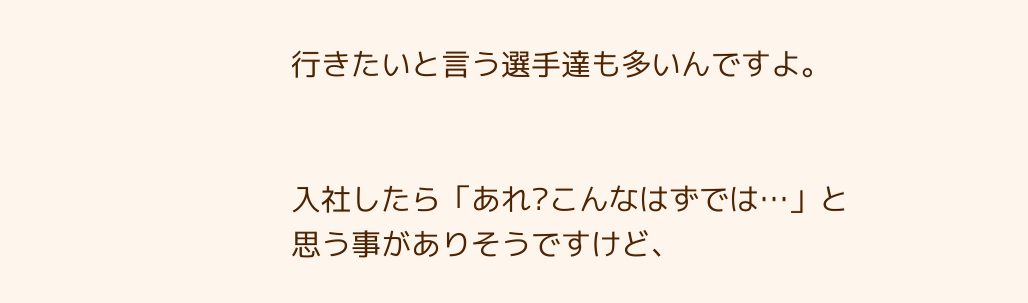行きたいと言う選手達も多いんですよ。


入社したら「あれ?こんなはずでは…」と思う事がありそうですけど、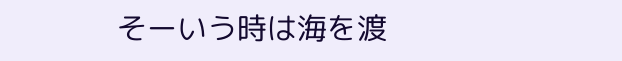そーいう時は海を渡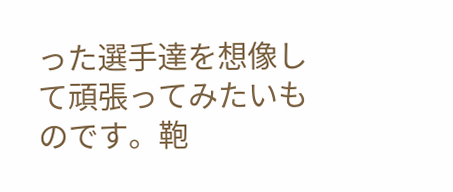った選手達を想像して頑張ってみたいものです。鞄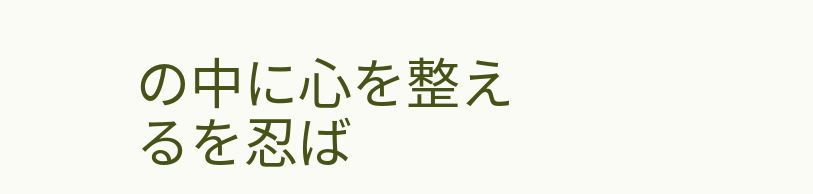の中に心を整えるを忍ば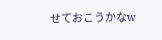せておこうかなw